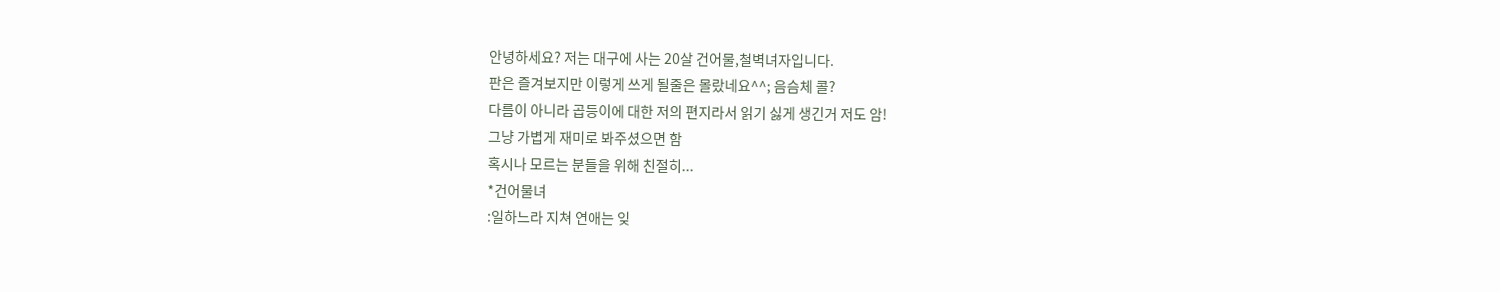안녕하세요? 저는 대구에 사는 20살 건어물,철벽녀자입니다.
판은 즐겨보지만 이렇게 쓰게 될줄은 몰랐네요^^; 음슴체 콜?
다름이 아니라 곱등이에 대한 저의 편지라서 읽기 싫게 생긴거 저도 암!
그냥 가볍게 재미로 봐주셨으면 함
혹시나 모르는 분들을 위해 친절히...
*건어물녀
:일하느라 지쳐 연애는 잊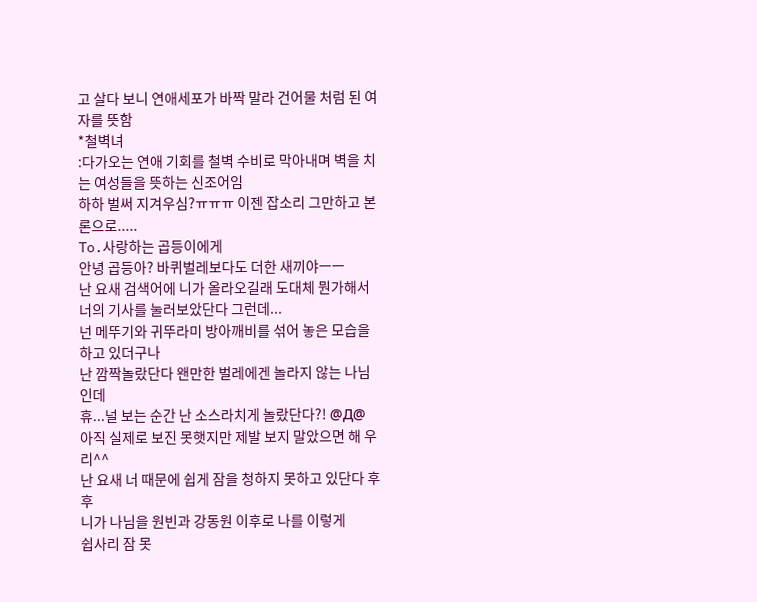고 살다 보니 연애세포가 바짝 말라 건어물 처럼 된 여자를 뜻함
*철벽녀
:다가오는 연애 기회를 철벽 수비로 막아내며 벽을 치는 여성들을 뜻하는 신조어임
하하 벌써 지겨우심?ㅠㅠㅠ 이젠 잡소리 그만하고 본론으로.....
To.사랑하는 곱등이에게
안녕 곱등아? 바퀴벌레보다도 더한 새끼야ㅡㅡ
난 요새 검색어에 니가 올라오길래 도대체 뭔가해서
너의 기사를 눌러보았단다 그런데...
넌 메뚜기와 귀뚜라미 방아깨비를 섞어 놓은 모습을 하고 있더구나
난 깜짝놀랐단다 왠만한 벌레에겐 놀라지 않는 나님인데
휴...널 보는 순간 난 소스라치게 놀랐단다?! @Д@
아직 실제로 보진 못햇지만 제발 보지 말았으면 해 우리^^
난 요새 너 때문에 쉽게 잠을 청하지 못하고 있단다 후후
니가 나님을 원빈과 강동원 이후로 나를 이렇게
쉽사리 잠 못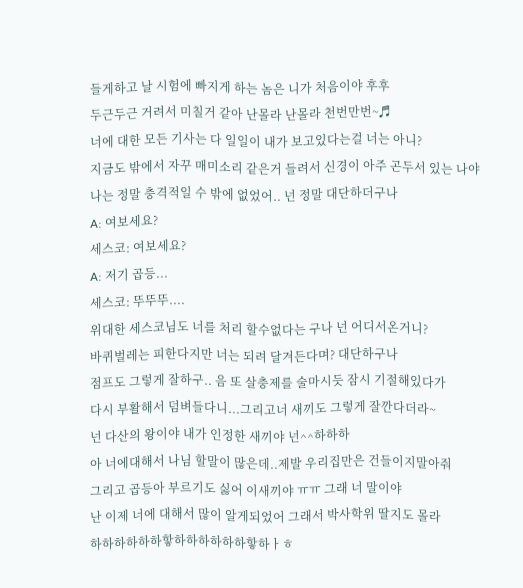들게하고 날 시험에 빠지게 하는 놈은 니가 처음이야 후후
두근두근 거려서 미칠거 같아 난몰라 난몰라 천번만번~♬
너에 대한 모든 기사는 다 일일이 내가 보고있다는걸 너는 아니?
지금도 밖에서 자꾸 매미소리 같은거 들려서 신경이 아주 곤두서 있는 나야
나는 정말 충격적일 수 밖에 없었어.. 넌 정말 대단하더구나
A: 여보세요?
세스코: 여보세요?
A: 저기 곱등...
세스코: 뚜뚜뚜....
위대한 세스코님도 너를 처리 할수없다는 구나 넌 어디서온거니?
바퀴벌레는 피한다지만 너는 되려 달겨든다며? 대단하구나
점프도 그렇게 잘하구.. 음 또 살충제를 술마시듯 잠시 기절해있다가
다시 부활해서 덤벼들다니...그리고너 새끼도 그렇게 잘깐다더라~
넌 다산의 왕이야 내가 인정한 새끼야 넌^^하하하
아 너에대해서 나님 할말이 많은데..제발 우리집만은 건들이지말아줘
그리고 곱등아 부르기도 싫어 이새끼야 ㅠㅠ 그래 너 말이야
난 이제 너에 대해서 많이 알게되었어 그래서 박사학위 딸지도 몰라
하하하하하하핳하하하하하하핳하ㅏㅎ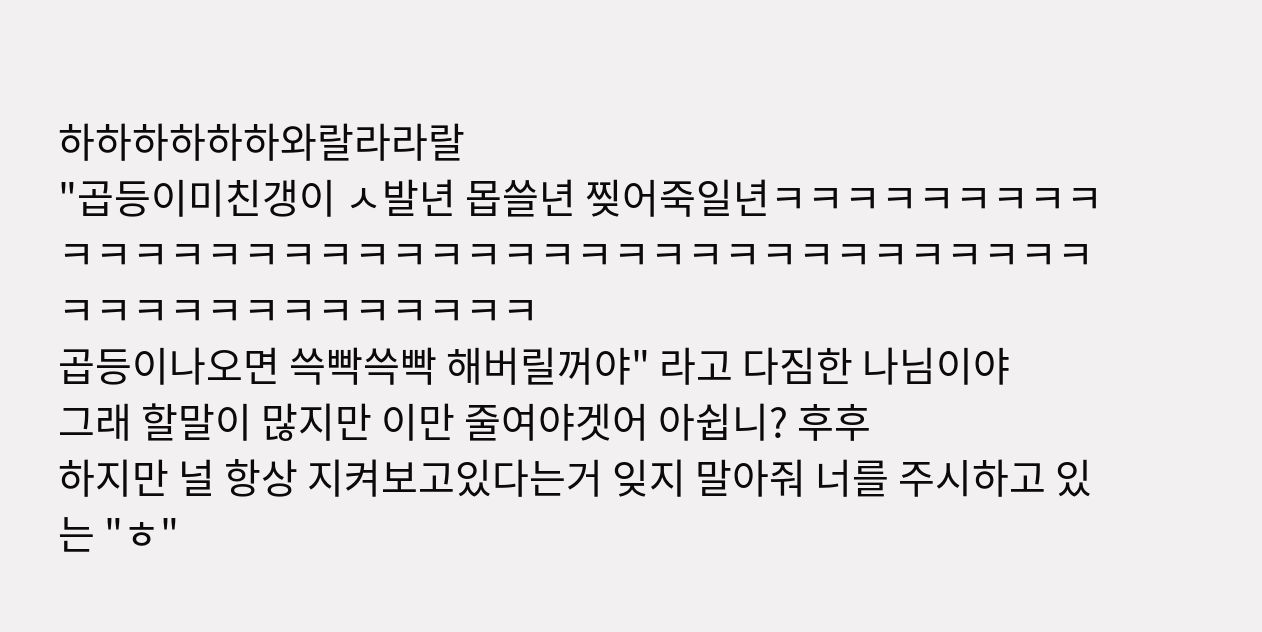하하하하하하와랄라라랄
"곱등이미친갱이 ㅅ발년 몹쓸년 찢어죽일년ㅋㅋㅋㅋㅋㅋㅋㅋㅋㅋㅋㅋㅋㅋㅋㅋㅋㅋㅋㅋㅋㅋㅋㅋㅋㅋㅋㅋㅋㅋㅋㅋㅋㅋㅋㅋㅋㅋㅋㅋㅋㅋㅋㅋㅋㅋㅋㅋㅋㅋ
곱등이나오면 쓱빡쓱빡 해버릴꺼야" 라고 다짐한 나님이야
그래 할말이 많지만 이만 줄여야겟어 아쉽니? 후후
하지만 널 항상 지켜보고있다는거 잊지 말아줘 너를 주시하고 있는 "ㅎ"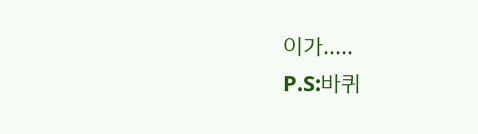이가.....
P.S:바퀴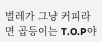벌레가 그냥 커피라면 곱등이는 T.O.P야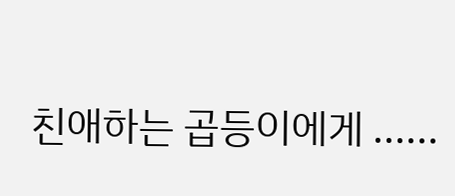친애하는 곱등이에게 ......